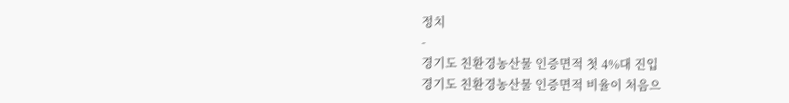정치
-
경기도 친환경농산물 인증면적 첫 4%대 진입
경기도 친환경농산물 인증면적 비율이 처음으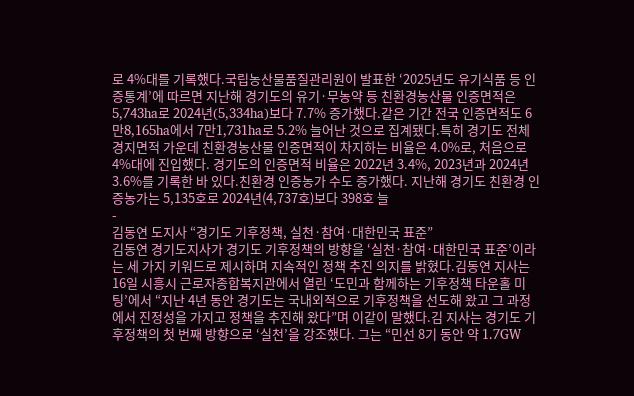로 4%대를 기록했다.국립농산물품질관리원이 발표한 ‘2025년도 유기식품 등 인증통계’에 따르면 지난해 경기도의 유기·무농약 등 친환경농산물 인증면적은 5,743ha로 2024년(5,334ha)보다 7.7% 증가했다.같은 기간 전국 인증면적도 6만8,165ha에서 7만1,731ha로 5.2% 늘어난 것으로 집계됐다.특히 경기도 전체 경지면적 가운데 친환경농산물 인증면적이 차지하는 비율은 4.0%로, 처음으로 4%대에 진입했다. 경기도의 인증면적 비율은 2022년 3.4%, 2023년과 2024년 3.6%를 기록한 바 있다.친환경 인증농가 수도 증가했다. 지난해 경기도 친환경 인증농가는 5,135호로 2024년(4,737호)보다 398호 늘
-
김동연 도지사 “경기도 기후정책, 실천·참여·대한민국 표준”
김동연 경기도지사가 경기도 기후정책의 방향을 ‘실천·참여·대한민국 표준’이라는 세 가지 키워드로 제시하며 지속적인 정책 추진 의지를 밝혔다.김동연 지사는 16일 시흥시 근로자종합복지관에서 열린 ‘도민과 함께하는 기후정책 타운홀 미팅’에서 “지난 4년 동안 경기도는 국내외적으로 기후정책을 선도해 왔고 그 과정에서 진정성을 가지고 정책을 추진해 왔다”며 이같이 말했다.김 지사는 경기도 기후정책의 첫 번째 방향으로 ‘실천’을 강조했다. 그는 “민선 8기 동안 약 1.7GW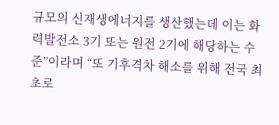규모의 신재생에너지를 생산했는데 이는 화력발전소 3기 또는 원전 2기에 해당하는 수준”이라며 “또 기후격차 해소를 위해 전국 최초로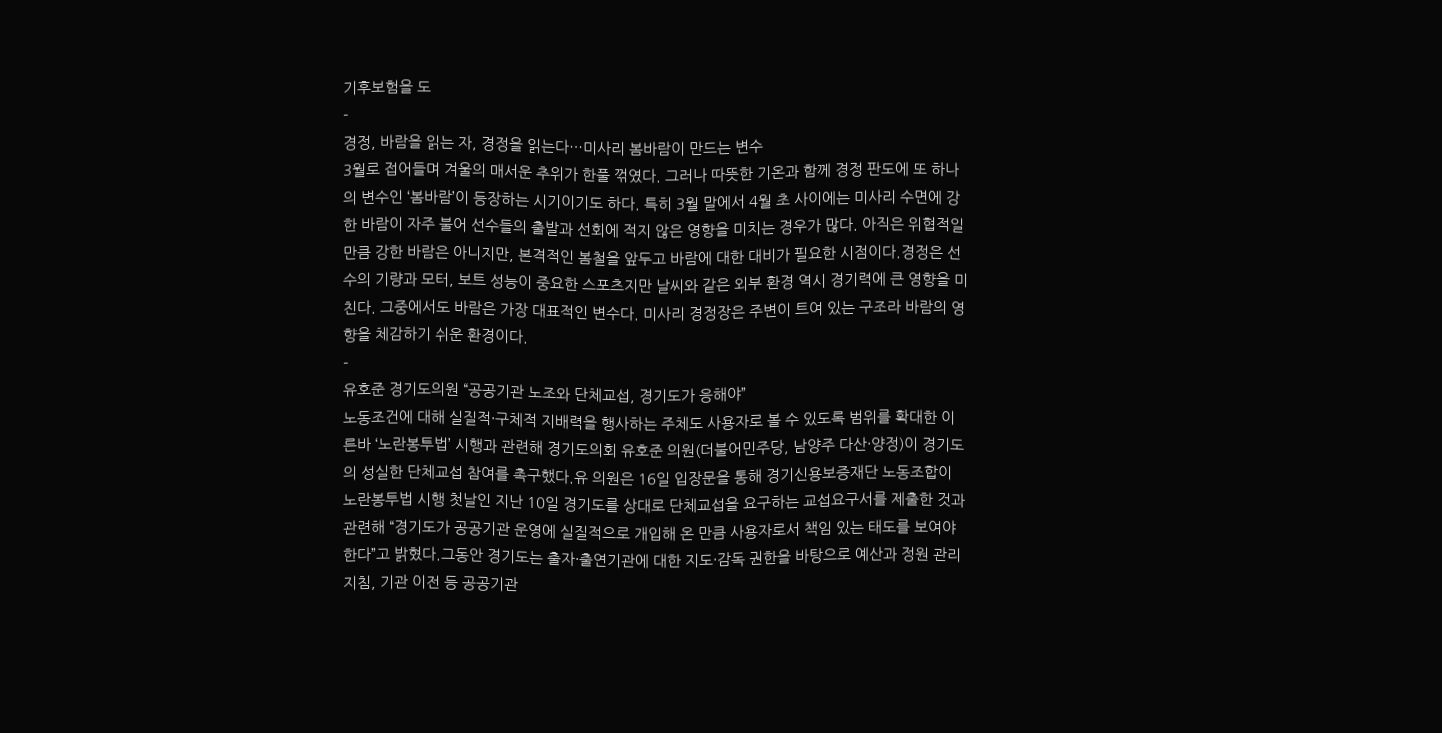기후보험을 도
-
경정, 바람을 읽는 자, 경정을 읽는다…미사리 봄바람이 만드는 변수
3월로 접어들며 겨울의 매서운 추위가 한풀 꺾였다. 그러나 따뜻한 기온과 함께 경정 판도에 또 하나의 변수인 ‘봄바람’이 등장하는 시기이기도 하다. 특히 3월 말에서 4월 초 사이에는 미사리 수면에 강한 바람이 자주 불어 선수들의 출발과 선회에 적지 않은 영향을 미치는 경우가 많다. 아직은 위협적일 만큼 강한 바람은 아니지만, 본격적인 봄철을 앞두고 바람에 대한 대비가 필요한 시점이다.경정은 선수의 기량과 모터, 보트 성능이 중요한 스포츠지만 날씨와 같은 외부 환경 역시 경기력에 큰 영향을 미친다. 그중에서도 바람은 가장 대표적인 변수다. 미사리 경정장은 주변이 트여 있는 구조라 바람의 영향을 체감하기 쉬운 환경이다.
-
유호준 경기도의원 “공공기관 노조와 단체교섭, 경기도가 응해야”
노동조건에 대해 실질적·구체적 지배력을 행사하는 주체도 사용자로 볼 수 있도록 범위를 확대한 이른바 ‘노란봉투법’ 시행과 관련해 경기도의회 유호준 의원(더불어민주당, 남양주 다산·양정)이 경기도의 성실한 단체교섭 참여를 촉구했다.유 의원은 16일 입장문을 통해 경기신용보증재단 노동조합이 노란봉투법 시행 첫날인 지난 10일 경기도를 상대로 단체교섭을 요구하는 교섭요구서를 제출한 것과 관련해 “경기도가 공공기관 운영에 실질적으로 개입해 온 만큼 사용자로서 책임 있는 태도를 보여야 한다”고 밝혔다.그동안 경기도는 출자·출연기관에 대한 지도·감독 권한을 바탕으로 예산과 정원 관리 지침, 기관 이전 등 공공기관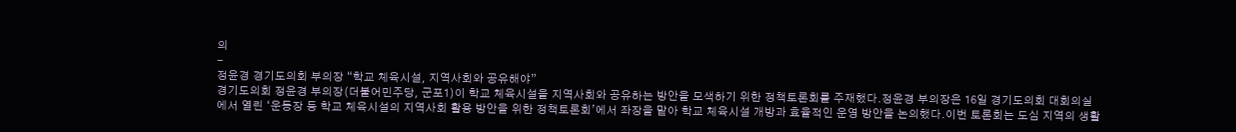의
-
정윤경 경기도의회 부의장 “학교 체육시설, 지역사회와 공유해야”
경기도의회 정윤경 부의장(더불어민주당, 군포1)이 학교 체육시설을 지역사회와 공유하는 방안을 모색하기 위한 정책토론회를 주재했다.정윤경 부의장은 16일 경기도의회 대회의실에서 열린 ‘운동장 등 학교 체육시설의 지역사회 활용 방안을 위한 정책토론회’에서 좌장을 맡아 학교 체육시설 개방과 효율적인 운영 방안을 논의했다.이번 토론회는 도심 지역의 생활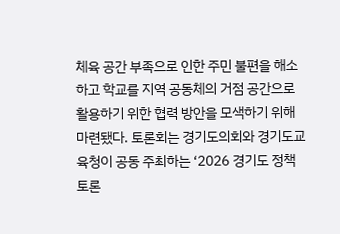체육 공간 부족으로 인한 주민 불편을 해소하고 학교를 지역 공동체의 거점 공간으로 활용하기 위한 협력 방안을 모색하기 위해 마련됐다. 토론회는 경기도의회와 경기도교육청이 공동 주최하는 ‘2026 경기도 정책토론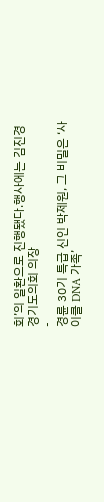회’의 일환으로 진행됐다.행사에는 김진경 경기도의회 의장
-
경륜 30기 특급 신인 박제원, 그 비밀은 ‘사이클 DNA 가족’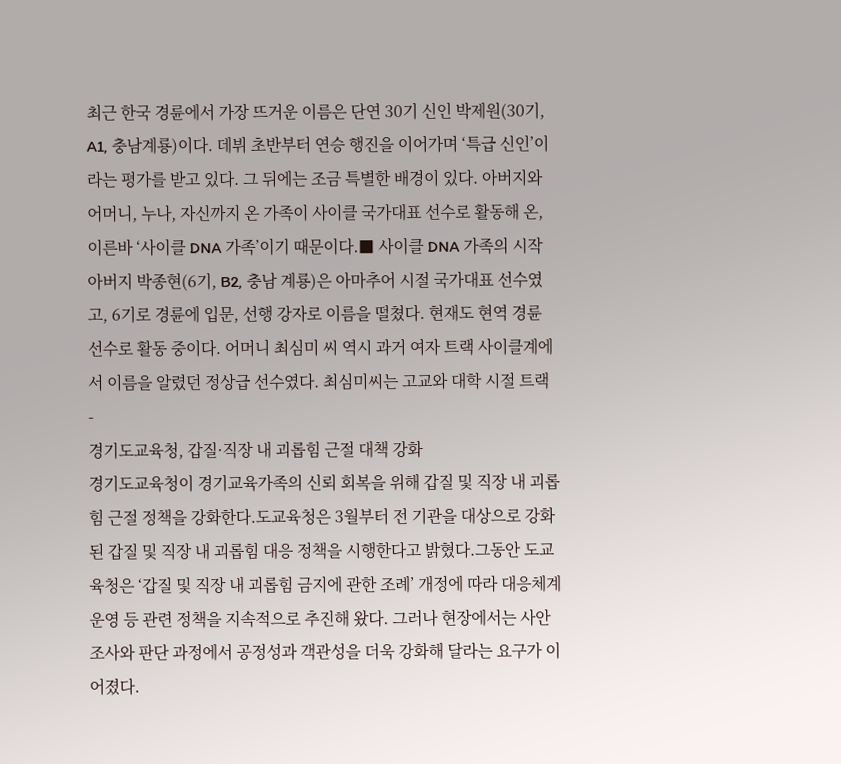최근 한국 경륜에서 가장 뜨거운 이름은 단연 30기 신인 박제원(30기, A1, 충남계룡)이다. 데뷔 초반부터 연승 행진을 이어가며 ‘특급 신인’이라는 평가를 받고 있다. 그 뒤에는 조금 특별한 배경이 있다. 아버지와 어머니, 누나, 자신까지 온 가족이 사이클 국가대표 선수로 활동해 온, 이른바 ‘사이클 DNA 가족’이기 때문이다.■ 사이클 DNA 가족의 시작 아버지 박종현(6기, B2, 충남 계룡)은 아마추어 시절 국가대표 선수였고, 6기로 경륜에 입문, 선행 강자로 이름을 떨쳤다. 현재도 현역 경륜 선수로 활동 중이다. 어머니 최심미 씨 역시 과거 여자 트랙 사이클계에서 이름을 알렸던 정상급 선수였다. 최심미씨는 고교와 대학 시절 트랙
-
경기도교육청, 갑질·직장 내 괴롭힘 근절 대책 강화
경기도교육청이 경기교육가족의 신뢰 회복을 위해 갑질 및 직장 내 괴롭힘 근절 정책을 강화한다.도교육청은 3월부터 전 기관을 대상으로 강화된 갑질 및 직장 내 괴롭힘 대응 정책을 시행한다고 밝혔다.그동안 도교육청은 ‘갑질 및 직장 내 괴롭힘 금지에 관한 조례’ 개정에 따라 대응체계 운영 등 관련 정책을 지속적으로 추진해 왔다. 그러나 현장에서는 사안 조사와 판단 과정에서 공정성과 객관성을 더욱 강화해 달라는 요구가 이어졌다.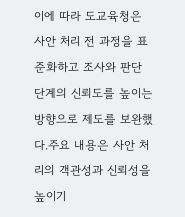이에 따라 도교육청은 사안 처리 전 과정을 표준화하고 조사와 판단 단계의 신뢰도를 높이는 방향으로 제도를 보완했다.주요 내용은 사안 처리의 객관성과 신뢰성을 높이기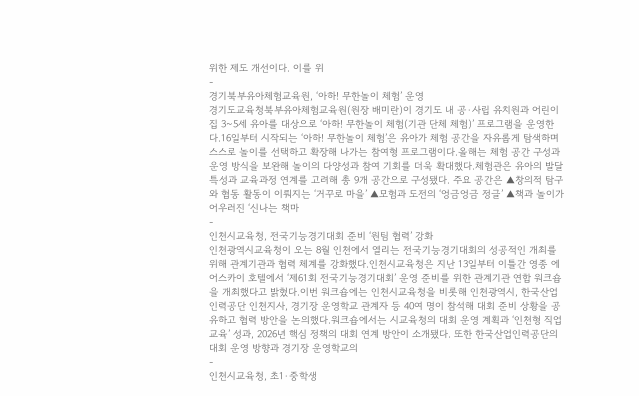위한 제도 개선이다. 이를 위
-
경기북부유아체험교육원, ‘아하! 무한놀이 체험’ 운영
경기도교육청북부유아체험교육원(원장 배미란)이 경기도 내 공·사립 유치원과 어린이집 3~5세 유아를 대상으로 ‘아하! 무한놀이 체험(기관 단체 체험)’ 프로그램을 운영한다.16일부터 시작되는 ‘아하! 무한놀이 체험’은 유아가 체험 공간을 자유롭게 탐색하며 스스로 놀이를 선택하고 확장해 나가는 참여형 프로그램이다.올해는 체험 공간 구성과 운영 방식을 보완해 놀이의 다양성과 참여 기회를 더욱 확대했다.체험관은 유아의 발달 특성과 교육과정 연계를 고려해 총 9개 공간으로 구성됐다. 주요 공간은 ▲창의적 탐구와 협동 활동이 이뤄지는 ‘거꾸로 마을’ ▲모험과 도전의 ‘엉금엉금 정글’ ▲책과 놀이가 어우러진 ‘신나는 책마
-
인천시교육청, 전국기능경기대회 준비 ‘원팀 협력’ 강화
인천광역시교육청이 오는 8월 인천에서 열리는 전국기능경기대회의 성공적인 개최를 위해 관계기관과 협력 체계를 강화했다.인천시교육청은 지난 13일부터 이틀간 영종 에어스카이 호텔에서 ‘제61회 전국기능경기대회’ 운영 준비를 위한 관계기관 연합 워크숍을 개최했다고 밝혔다.이번 워크숍에는 인천시교육청을 비롯해 인천광역시, 한국산업인력공단 인천지사, 경기장 운영학교 관계자 등 40여 명이 참석해 대회 준비 상황을 공유하고 협력 방안을 논의했다.워크숍에서는 시교육청의 대회 운영 계획과 ‘인천형 직업교육’ 성과, 2026년 핵심 정책의 대회 연계 방안이 소개됐다. 또한 한국산업인력공단의 대회 운영 방향과 경기장 운영학교의
-
인천시교육청, 초1·중학생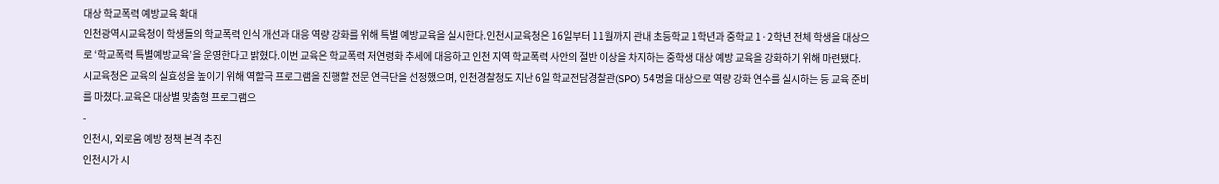대상 학교폭력 예방교육 확대
인천광역시교육청이 학생들의 학교폭력 인식 개선과 대응 역량 강화를 위해 특별 예방교육을 실시한다.인천시교육청은 16일부터 11월까지 관내 초등학교 1학년과 중학교 1·2학년 전체 학생을 대상으로 ‘학교폭력 특별예방교육’을 운영한다고 밝혔다.이번 교육은 학교폭력 저연령화 추세에 대응하고 인천 지역 학교폭력 사안의 절반 이상을 차지하는 중학생 대상 예방 교육을 강화하기 위해 마련됐다.시교육청은 교육의 실효성을 높이기 위해 역할극 프로그램을 진행할 전문 연극단을 선정했으며, 인천경찰청도 지난 6일 학교전담경찰관(SPO) 54명을 대상으로 역량 강화 연수를 실시하는 등 교육 준비를 마쳤다.교육은 대상별 맞춤형 프로그램으
-
인천시, 외로움 예방 정책 본격 추진
인천시가 시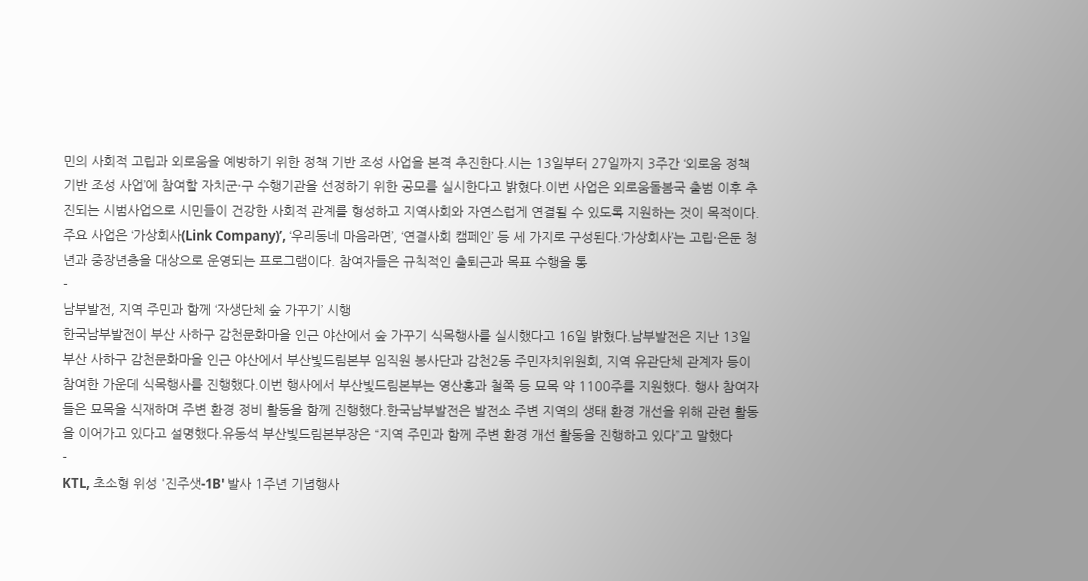민의 사회적 고립과 외로움을 예방하기 위한 정책 기반 조성 사업을 본격 추진한다.시는 13일부터 27일까지 3주간 ‘외로움 정책 기반 조성 사업’에 참여할 자치군·구 수행기관을 선정하기 위한 공모를 실시한다고 밝혔다.이번 사업은 외로움돌봄국 출범 이후 추진되는 시범사업으로 시민들이 건강한 사회적 관계를 형성하고 지역사회와 자연스럽게 연결될 수 있도록 지원하는 것이 목적이다.주요 사업은 ‘가상회사(Link Company)’, ‘우리동네 마음라면’, ‘연결사회 캠페인’ 등 세 가지로 구성된다.‘가상회사’는 고립·은둔 청년과 중장년층을 대상으로 운영되는 프로그램이다. 참여자들은 규칙적인 출퇴근과 목표 수행을 통
-
남부발전, 지역 주민과 함께 ‘자생단체 숲 가꾸기’ 시행
한국남부발전이 부산 사하구 감천문화마을 인근 야산에서 숲 가꾸기 식목행사를 실시했다고 16일 밝혔다.남부발전은 지난 13일 부산 사하구 감천문화마을 인근 야산에서 부산빛드림본부 임직원 봉사단과 감천2동 주민자치위원회, 지역 유관단체 관계자 등이 참여한 가운데 식목행사를 진행했다.이번 행사에서 부산빛드림본부는 영산홍과 철쭉 등 묘목 약 1100주를 지원했다. 행사 참여자들은 묘목을 식재하며 주변 환경 정비 활동을 함께 진행했다.한국남부발전은 발전소 주변 지역의 생태 환경 개선을 위해 관련 활동을 이어가고 있다고 설명했다.유동석 부산빛드림본부장은 “지역 주민과 함께 주변 환경 개선 활동을 진행하고 있다”고 말했다
-
KTL, 초소형 위성 '진주샛-1B' 발사 1주년 기념행사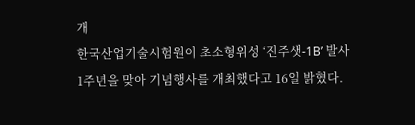개
한국산업기술시험원이 초소형위성 ‘진주샛-1B’ 발사 1주년을 맞아 기념행사를 개최했다고 16일 밝혔다.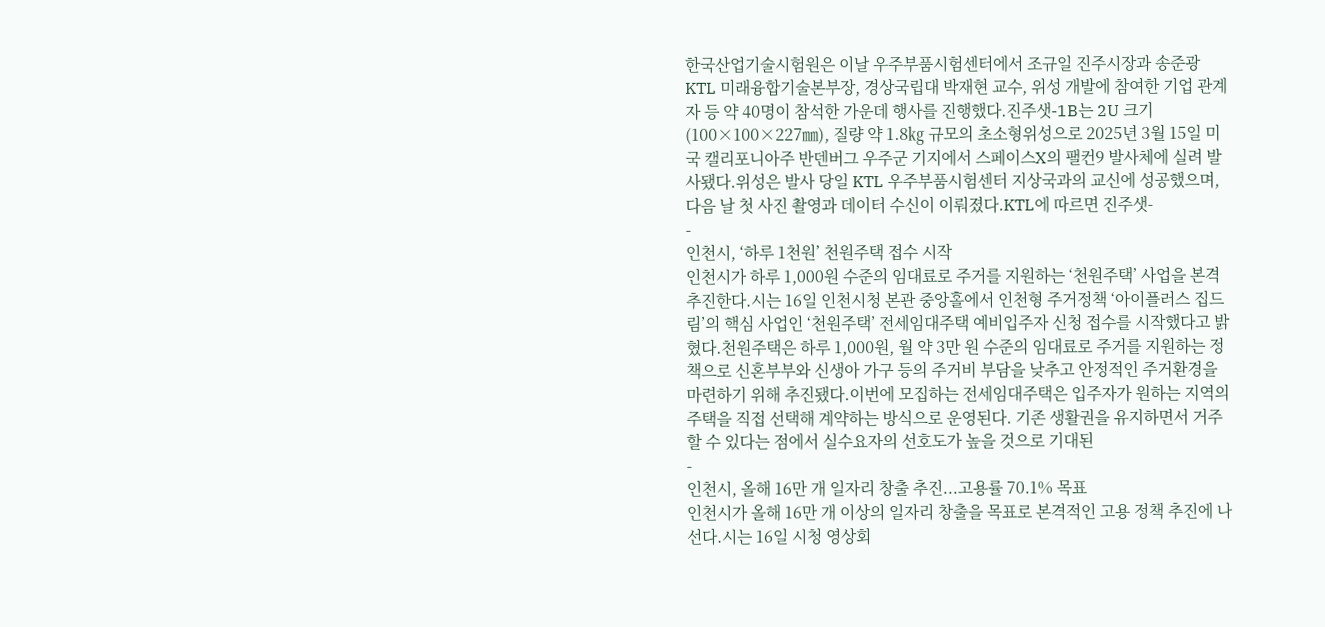한국산업기술시험원은 이날 우주부품시험센터에서 조규일 진주시장과 송준광 KTL 미래융합기술본부장, 경상국립대 박재현 교수, 위성 개발에 참여한 기업 관계자 등 약 40명이 참석한 가운데 행사를 진행했다.진주샛-1B는 2U 크기(100×100×227㎜), 질량 약 1.8㎏ 규모의 초소형위성으로 2025년 3월 15일 미국 캘리포니아주 반덴버그 우주군 기지에서 스페이스X의 팰컨9 발사체에 실려 발사됐다.위성은 발사 당일 KTL 우주부품시험센터 지상국과의 교신에 성공했으며, 다음 날 첫 사진 촬영과 데이터 수신이 이뤄졌다.KTL에 따르면 진주샛-
-
인천시, ‘하루 1천원’ 천원주택 접수 시작
인천시가 하루 1,000원 수준의 임대료로 주거를 지원하는 ‘천원주택’ 사업을 본격 추진한다.시는 16일 인천시청 본관 중앙홀에서 인천형 주거정책 ‘아이플러스 집드림’의 핵심 사업인 ‘천원주택’ 전세임대주택 예비입주자 신청 접수를 시작했다고 밝혔다.천원주택은 하루 1,000원, 월 약 3만 원 수준의 임대료로 주거를 지원하는 정책으로 신혼부부와 신생아 가구 등의 주거비 부담을 낮추고 안정적인 주거환경을 마련하기 위해 추진됐다.이번에 모집하는 전세임대주택은 입주자가 원하는 지역의 주택을 직접 선택해 계약하는 방식으로 운영된다. 기존 생활권을 유지하면서 거주할 수 있다는 점에서 실수요자의 선호도가 높을 것으로 기대된
-
인천시, 올해 16만 개 일자리 창출 추진...고용률 70.1% 목표
인천시가 올해 16만 개 이상의 일자리 창출을 목표로 본격적인 고용 정책 추진에 나선다.시는 16일 시청 영상회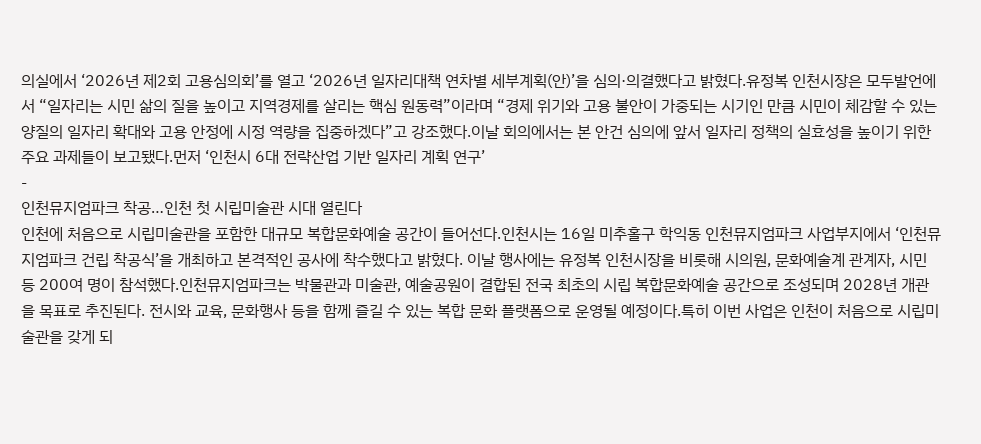의실에서 ‘2026년 제2회 고용심의회’를 열고 ‘2026년 일자리대책 연차별 세부계획(안)’을 심의·의결했다고 밝혔다.유정복 인천시장은 모두발언에서 “일자리는 시민 삶의 질을 높이고 지역경제를 살리는 핵심 원동력”이라며 “경제 위기와 고용 불안이 가중되는 시기인 만큼 시민이 체감할 수 있는 양질의 일자리 확대와 고용 안정에 시정 역량을 집중하겠다”고 강조했다.이날 회의에서는 본 안건 심의에 앞서 일자리 정책의 실효성을 높이기 위한 주요 과제들이 보고됐다.먼저 ‘인천시 6대 전략산업 기반 일자리 계획 연구’
-
인천뮤지엄파크 착공…인천 첫 시립미술관 시대 열린다
인천에 처음으로 시립미술관을 포함한 대규모 복합문화예술 공간이 들어선다.인천시는 16일 미추홀구 학익동 인천뮤지엄파크 사업부지에서 ‘인천뮤지엄파크 건립 착공식’을 개최하고 본격적인 공사에 착수했다고 밝혔다. 이날 행사에는 유정복 인천시장을 비롯해 시의원, 문화예술계 관계자, 시민 등 200여 명이 참석했다.인천뮤지엄파크는 박물관과 미술관, 예술공원이 결합된 전국 최초의 시립 복합문화예술 공간으로 조성되며 2028년 개관을 목표로 추진된다. 전시와 교육, 문화행사 등을 함께 즐길 수 있는 복합 문화 플랫폼으로 운영될 예정이다.특히 이번 사업은 인천이 처음으로 시립미술관을 갖게 되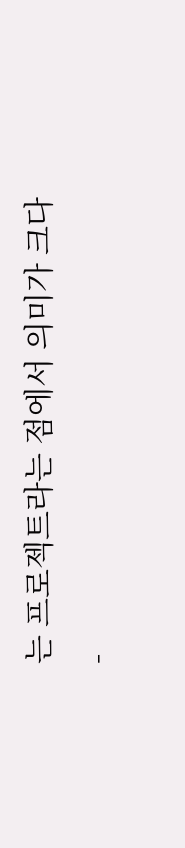는 프로젝트라는 점에서 의미가 크다
-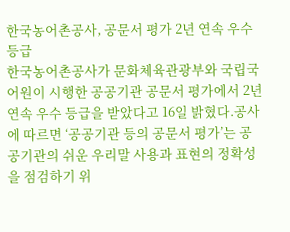한국농어촌공사, 공문서 평가 2년 연속 우수 등급
한국농어촌공사가 문화체육관광부와 국립국어원이 시행한 공공기관 공문서 평가에서 2년 연속 우수 등급을 받았다고 16일 밝혔다.공사에 따르면 ‘공공기관 등의 공문서 평가’는 공공기관의 쉬운 우리말 사용과 표현의 정확성을 점검하기 위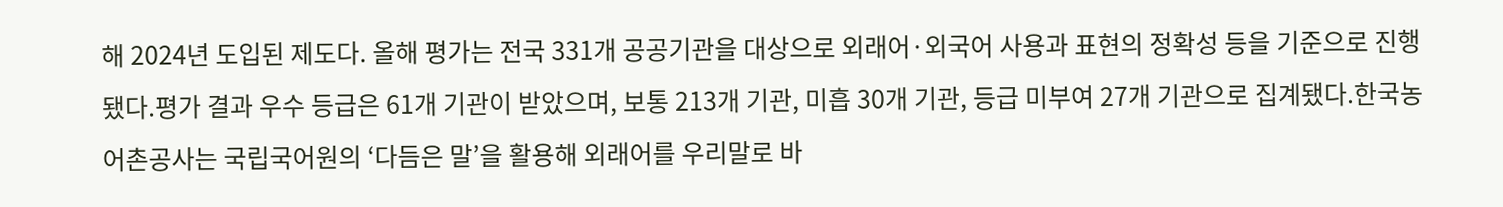해 2024년 도입된 제도다. 올해 평가는 전국 331개 공공기관을 대상으로 외래어·외국어 사용과 표현의 정확성 등을 기준으로 진행됐다.평가 결과 우수 등급은 61개 기관이 받았으며, 보통 213개 기관, 미흡 30개 기관, 등급 미부여 27개 기관으로 집계됐다.한국농어촌공사는 국립국어원의 ‘다듬은 말’을 활용해 외래어를 우리말로 바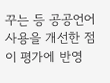꾸는 등 공공언어 사용을 개선한 점이 평가에 반영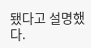됐다고 설명했다.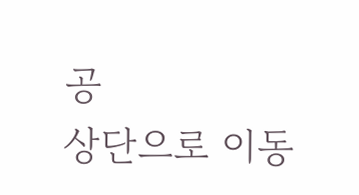공
상단으로 이동